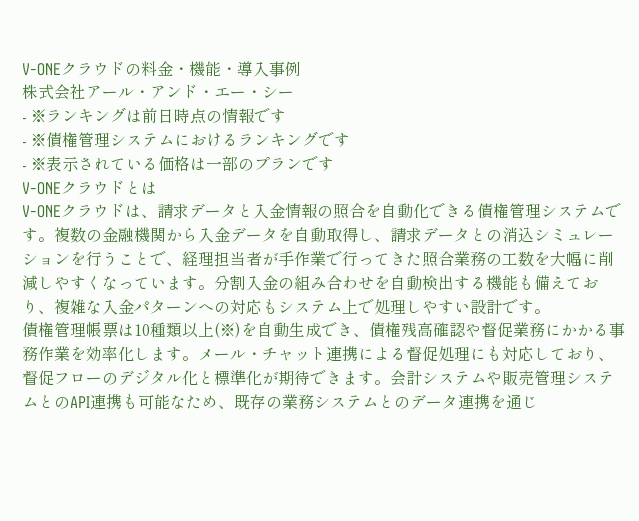V-ONEクラウドの料金・機能・導入事例
株式会社アール・アンド・エー・シー
- ※ランキングは前日時点の情報です
- ※債権管理システムにおけるランキングです
- ※表示されている価格は一部のプランです
V-ONEクラウドとは
V-ONEクラウドは、請求データと入金情報の照合を自動化できる債権管理システムです。複数の金融機関から入金データを自動取得し、請求データとの消込シミュレーションを行うことで、経理担当者が手作業で行ってきた照合業務の工数を大幅に削減しやすくなっています。分割入金の組み合わせを自動検出する機能も備えており、複雑な入金パターンへの対応もシステム上で処理しやすい設計です。
債権管理帳票は10種類以上(※)を自動生成でき、債権残高確認や督促業務にかかる事務作業を効率化します。メール・チャット連携による督促処理にも対応しており、督促フローのデジタル化と標準化が期待できます。会計システムや販売管理システムとのAPI連携も可能なため、既存の業務システムとのデータ連携を通じ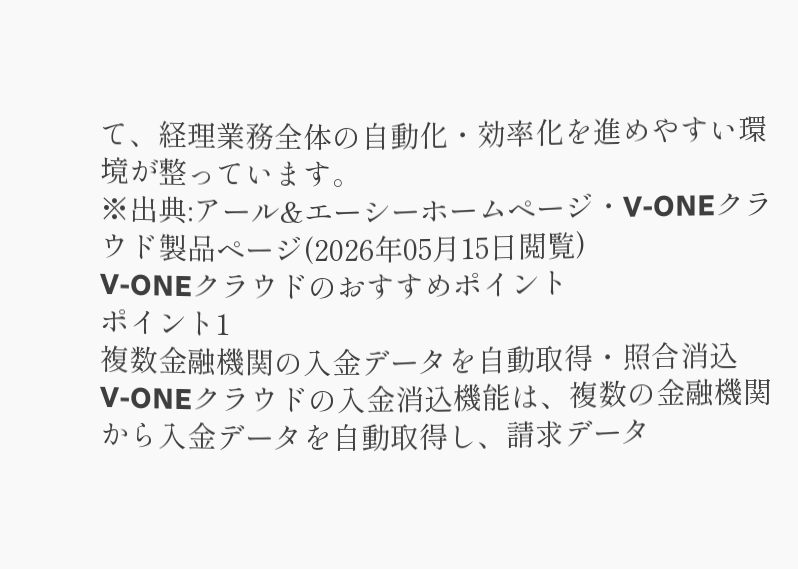て、経理業務全体の自動化・効率化を進めやすい環境が整っています。
※出典:アール&エーシーホームページ・V-ONEクラウド製品ページ(2026年05月15日閲覧)
V-ONEクラウドのおすすめポイント
ポイント1
複数金融機関の入金データを自動取得・照合消込
V-ONEクラウドの入金消込機能は、複数の金融機関から入金データを自動取得し、請求データ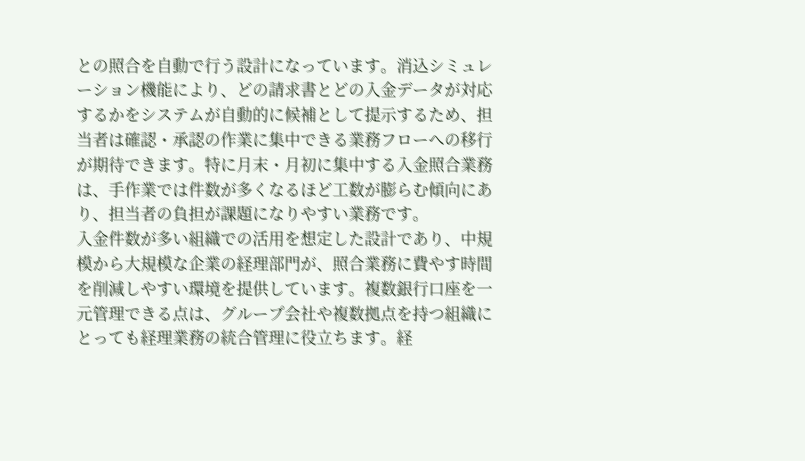との照合を自動で行う設計になっています。消込シミュレーション機能により、どの請求書とどの入金データが対応するかをシステムが自動的に候補として提示するため、担当者は確認・承認の作業に集中できる業務フローへの移行が期待できます。特に月末・月初に集中する入金照合業務は、手作業では件数が多くなるほど工数が膨らむ傾向にあり、担当者の負担が課題になりやすい業務です。
入金件数が多い組織での活用を想定した設計であり、中規模から大規模な企業の経理部門が、照合業務に費やす時間を削減しやすい環境を提供しています。複数銀行口座を一元管理できる点は、グループ会社や複数拠点を持つ組織にとっても経理業務の統合管理に役立ちます。経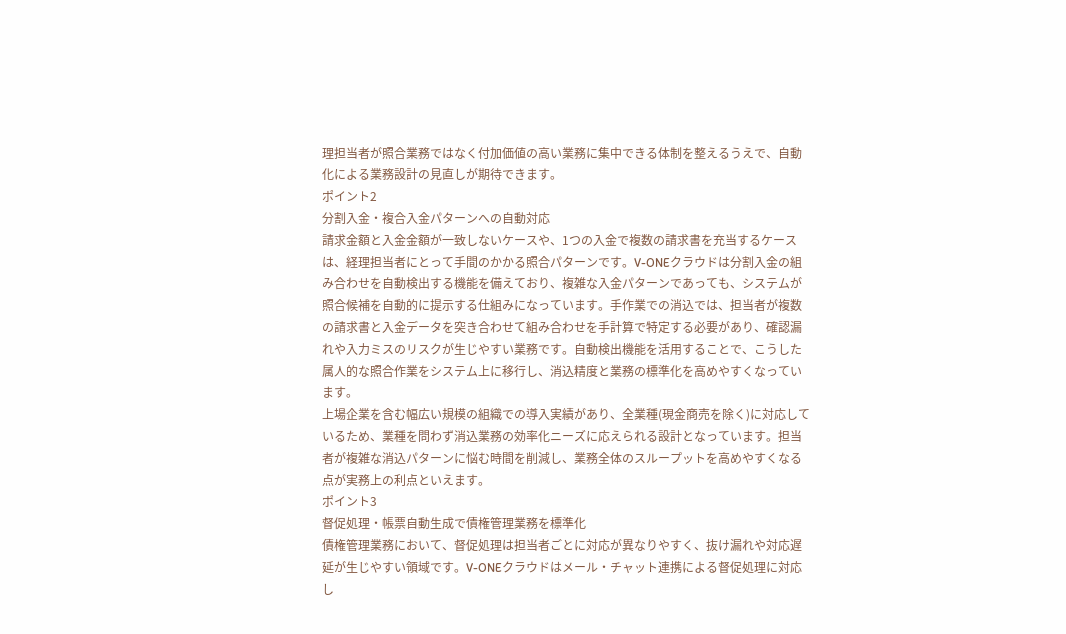理担当者が照合業務ではなく付加価値の高い業務に集中できる体制を整えるうえで、自動化による業務設計の見直しが期待できます。
ポイント2
分割入金・複合入金パターンへの自動対応
請求金額と入金金額が一致しないケースや、1つの入金で複数の請求書を充当するケースは、経理担当者にとって手間のかかる照合パターンです。V-ONEクラウドは分割入金の組み合わせを自動検出する機能を備えており、複雑な入金パターンであっても、システムが照合候補を自動的に提示する仕組みになっています。手作業での消込では、担当者が複数の請求書と入金データを突き合わせて組み合わせを手計算で特定する必要があり、確認漏れや入力ミスのリスクが生じやすい業務です。自動検出機能を活用することで、こうした属人的な照合作業をシステム上に移行し、消込精度と業務の標準化を高めやすくなっています。
上場企業を含む幅広い規模の組織での導入実績があり、全業種(現金商売を除く)に対応しているため、業種を問わず消込業務の効率化ニーズに応えられる設計となっています。担当者が複雑な消込パターンに悩む時間を削減し、業務全体のスループットを高めやすくなる点が実務上の利点といえます。
ポイント3
督促処理・帳票自動生成で債権管理業務を標準化
債権管理業務において、督促処理は担当者ごとに対応が異なりやすく、抜け漏れや対応遅延が生じやすい領域です。V-ONEクラウドはメール・チャット連携による督促処理に対応し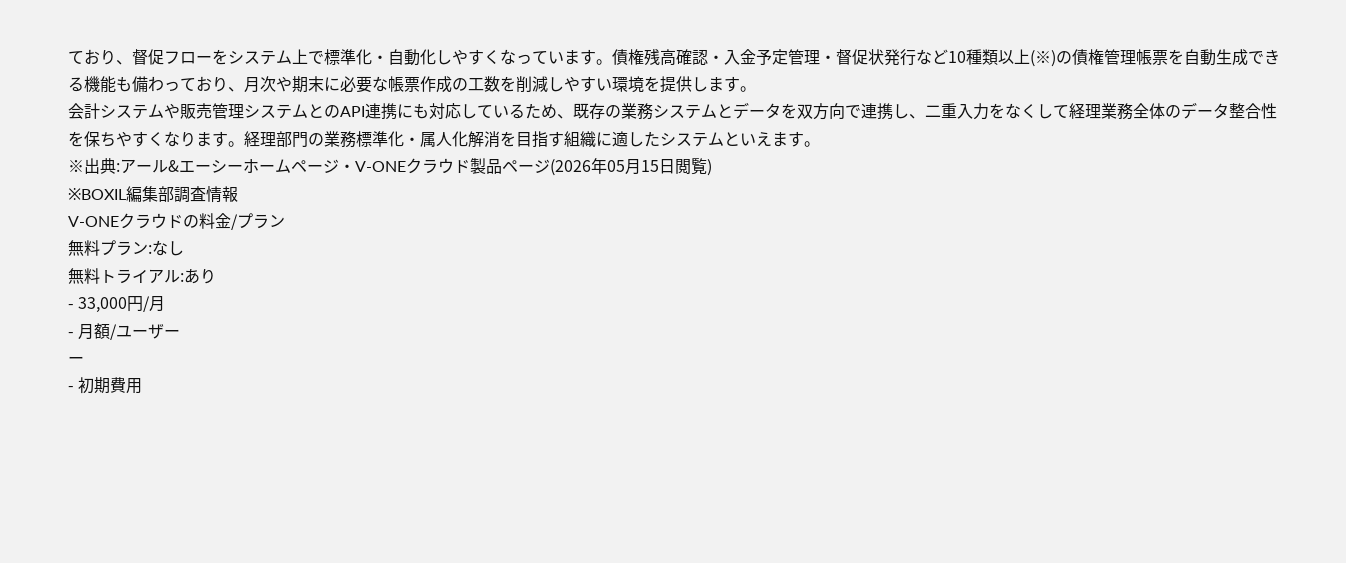ており、督促フローをシステム上で標準化・自動化しやすくなっています。債権残高確認・入金予定管理・督促状発行など10種類以上(※)の債権管理帳票を自動生成できる機能も備わっており、月次や期末に必要な帳票作成の工数を削減しやすい環境を提供します。
会計システムや販売管理システムとのAPI連携にも対応しているため、既存の業務システムとデータを双方向で連携し、二重入力をなくして経理業務全体のデータ整合性を保ちやすくなります。経理部門の業務標準化・属人化解消を目指す組織に適したシステムといえます。
※出典:アール&エーシーホームページ・V-ONEクラウド製品ページ(2026年05月15日閲覧)
※BOXIL編集部調査情報
V-ONEクラウドの料金/プラン
無料プラン:なし
無料トライアル:あり
- 33,000円/月
- 月額/ユーザー
ー
- 初期費用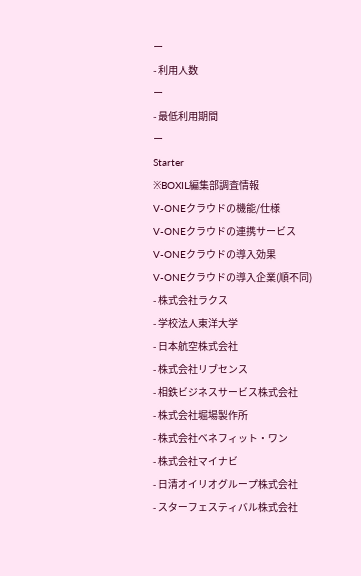ー
- 利用人数
ー
- 最低利用期間
ー
Starter
※BOXIL編集部調査情報
V-ONEクラウドの機能/仕様
V-ONEクラウドの連携サービス
V-ONEクラウドの導入効果
V-ONEクラウドの導入企業(順不同)
- 株式会社ラクス
- 学校法人東洋大学
- 日本航空株式会社
- 株式会社リブセンス
- 相鉄ビジネスサービス株式会社
- 株式会社堀場製作所
- 株式会社ベネフィット・ワン
- 株式会社マイナビ
- 日清オイリオグループ株式会社
- スターフェスティバル株式会社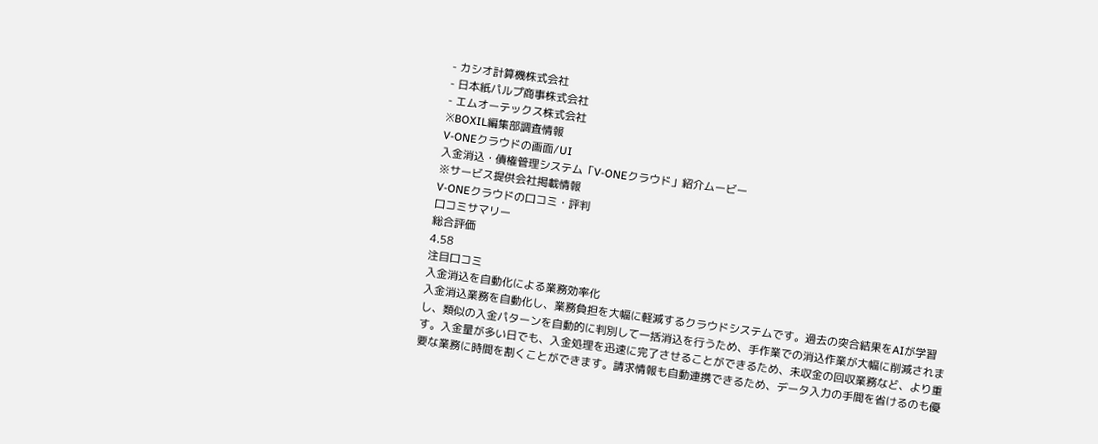- カシオ計算機株式会社
- 日本紙パルプ商事株式会社
- エムオーテックス株式会社
※BOXIL編集部調査情報
V-ONEクラウドの画面/UI
入金消込・債権管理システム「V-ONEクラウド」紹介ムービー
※サービス提供会社掲載情報
V-ONEクラウドの口コミ・評判
口コミサマリー
総合評価
4.58
注目口コミ
入金消込を自動化による業務効率化
入金消込業務を自動化し、業務負担を大幅に軽減するクラウドシステムです。過去の突合結果をAIが学習し、類似の入金パターンを自動的に判別して一括消込を行うため、手作業での消込作業が大幅に削減されます。入金量が多い日でも、入金処理を迅速に完了させることができるため、未収金の回収業務など、より重要な業務に時間を割くことができます。請求情報も自動連携できるため、データ入力の手間を省けるのも優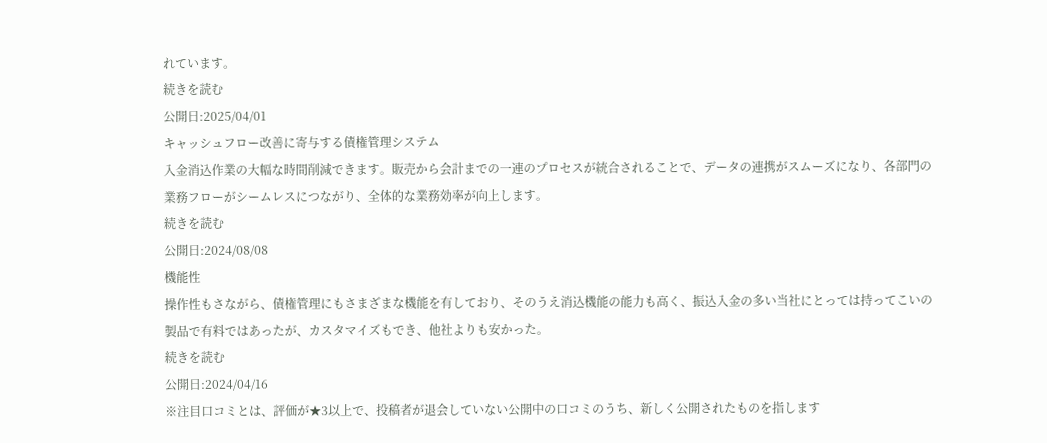れています。
続きを読む
公開日:2025/04/01
キャッシュフロー改善に寄与する債権管理システム
入金消込作業の大幅な時間削減できます。販売から会計までの一連のプロセスが統合されることで、データの連携がスムーズになり、各部門の業務フローがシームレスにつながり、全体的な業務効率が向上します。
続きを読む
公開日:2024/08/08
機能性
操作性もさながら、債権管理にもさまざまな機能を有しており、そのうえ消込機能の能力も高く、振込入金の多い当社にとっては持ってこいの製品で有料ではあったが、カスタマイズもでき、他社よりも安かった。
続きを読む
公開日:2024/04/16
※注目口コミとは、評価が★3以上で、投稿者が退会していない公開中の口コミのうち、新しく公開されたものを指します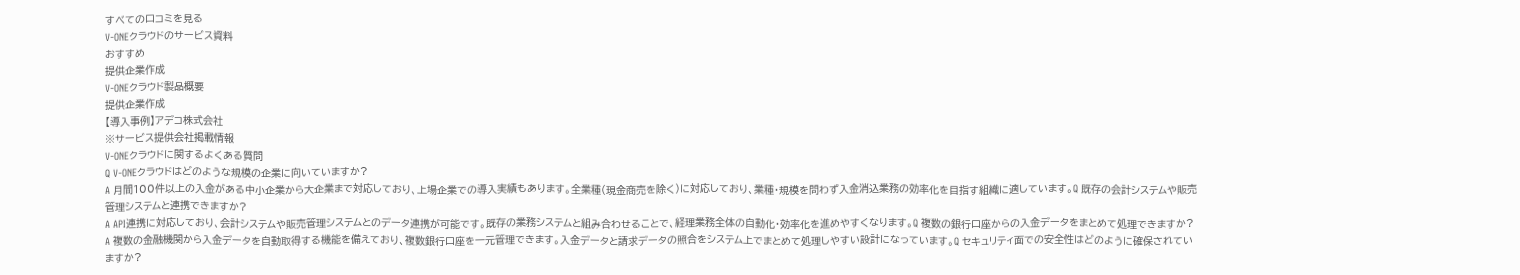すべての口コミを見る
V-ONEクラウドのサービス資料
おすすめ
提供企業作成
V-ONEクラウド製品概要
提供企業作成
【導入事例】アデコ株式会社
※サービス提供会社掲載情報
V-ONEクラウドに関するよくある質問
Q V-ONEクラウドはどのような規模の企業に向いていますか?
A 月間100件以上の入金がある中小企業から大企業まで対応しており、上場企業での導入実績もあります。全業種(現金商売を除く)に対応しており、業種・規模を問わず入金消込業務の効率化を目指す組織に適しています。Q 既存の会計システムや販売管理システムと連携できますか?
A API連携に対応しており、会計システムや販売管理システムとのデータ連携が可能です。既存の業務システムと組み合わせることで、経理業務全体の自動化・効率化を進めやすくなります。Q 複数の銀行口座からの入金データをまとめて処理できますか?
A 複数の金融機関から入金データを自動取得する機能を備えており、複数銀行口座を一元管理できます。入金データと請求データの照合をシステム上でまとめて処理しやすい設計になっています。Q セキュリティ面での安全性はどのように確保されていますか?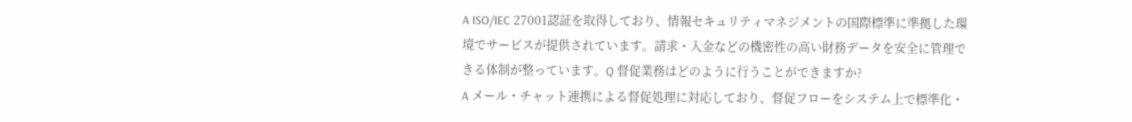A ISO/IEC 27001認証を取得しており、情報セキュリティマネジメントの国際標準に準拠した環境でサービスが提供されています。請求・入金などの機密性の高い財務データを安全に管理できる体制が整っています。Q 督促業務はどのように行うことができますか?
A メール・チャット連携による督促処理に対応しており、督促フローをシステム上で標準化・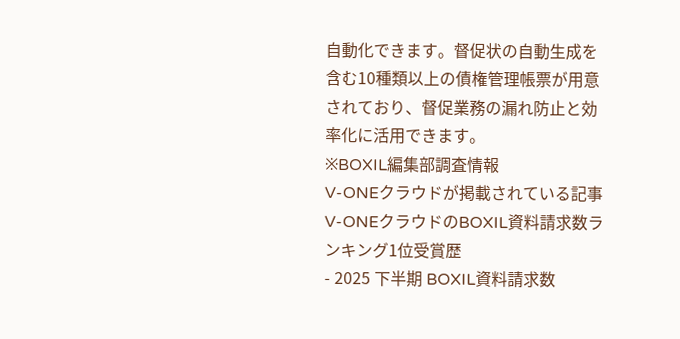自動化できます。督促状の自動生成を含む10種類以上の債権管理帳票が用意されており、督促業務の漏れ防止と効率化に活用できます。
※BOXIL編集部調査情報
V-ONEクラウドが掲載されている記事
V-ONEクラウドのBOXIL資料請求数ランキング1位受賞歴
- 2025 下半期 BOXIL資料請求数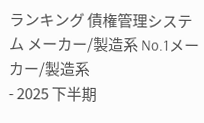ランキング 債権管理システム メーカー/製造系 No.1メーカー/製造系
- 2025 下半期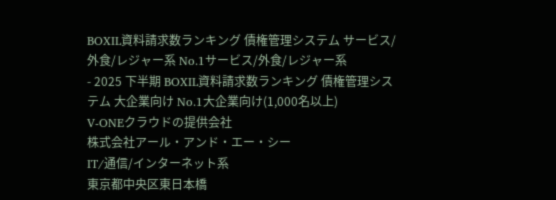BOXIL資料請求数ランキング 債権管理システム サービス/外食/レジャー系 No.1サービス/外食/レジャー系
- 2025 下半期 BOXIL資料請求数ランキング 債権管理システム 大企業向け No.1大企業向け(1,000名以上)
V-ONEクラウドの提供会社
株式会社アール・アンド・エー・シー
IT/通信/インターネット系
東京都中央区東日本橋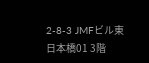2-8-3 JMFビル東日本橋01 3階